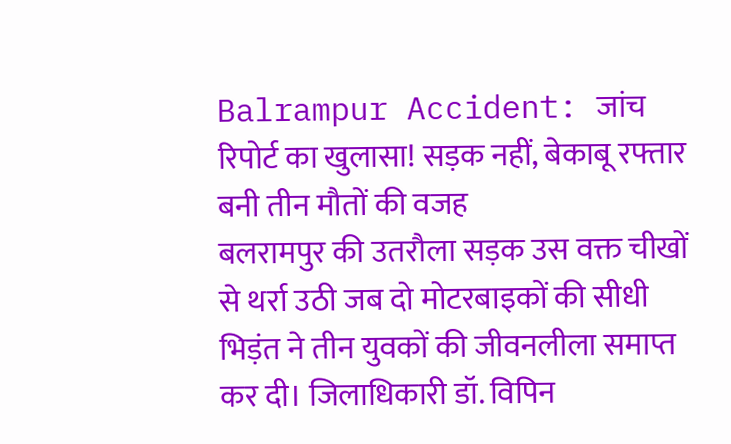Balrampur Accident: जांच रिपोर्ट का खुलासा! सड़क नहीं, बेकाबू रफ्तार बनी तीन मौतों की वजह
बलरामपुर की उतरौला सड़क उस वक्त चीखों से थर्रा उठी जब दो मोटरबाइकों की सीधी भिड़ंत ने तीन युवकों की जीवनलीला समाप्त कर दी। जिलाधिकारी डॉ. विपिन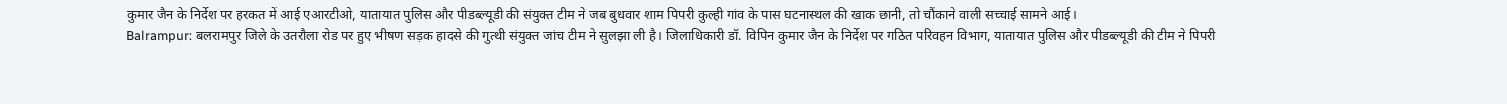कुमार जैन के निर्देश पर हरकत में आई एआरटीओ, यातायात पुलिस और पीडब्ल्यूडी की संयुक्त टीम ने जब बुधवार शाम पिपरी कुल्ही गांव के पास घटनास्थल की खाक छानी, तो चौंकाने वाली सच्चाई सामने आई।
Balrampur: बलरामपुर जिले के उतरौला रोड पर हुए भीषण सड़क हादसे की गुत्थी संयुक्त जांच टीम ने सुलझा ली है। जिलाधिकारी डॉ. विपिन कुमार जैन के निर्देश पर गठित परिवहन विभाग, यातायात पुलिस और पीडब्ल्यूडी की टीम ने पिपरी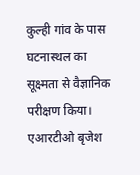कुल्ही गांव के पास घटनास्थल का सूक्ष्मता से वैज्ञानिक परीक्षण किया।
एआरटीओ बृजेश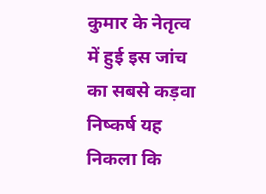कुमार के नेतृत्व में हुई इस जांच का सबसे कड़वा निष्कर्ष यह निकला कि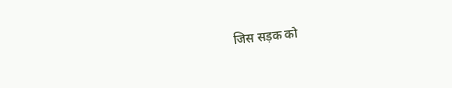जिस सड़क को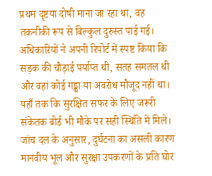प्रथम दृष्टया दोषी माना जा रहा था, वह तकनीकी रूप से बिल्कुल दुरुस्त पाई गई। अधिकारियों ने अपनी रिपोर्ट में स्पष्ट किया कि सड़क की चौड़ाई पर्याप्त थी, सतह समतल थी और वहां कोई गड्ढा या अवरोध मौजूद नहीं था। यहाँ तक कि सुरक्षित सफर के लिए जरूरी संकेतक बोर्ड भी मौके पर सही स्थिति में मिले।
जांच दल के अनुसार, दुर्घटना का असली कारण मानवीय भूल और सुरक्षा उपकरणों के प्रति घोर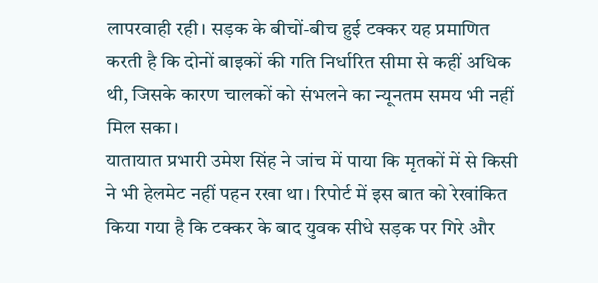लापरवाही रही। सड़क के बीचों-बीच हुई टक्कर यह प्रमाणित करती है कि दोनों बाइकों की गति निर्धारित सीमा से कहीं अधिक थी, जिसके कारण चालकों को संभलने का न्यूनतम समय भी नहीं मिल सका।
यातायात प्रभारी उमेश सिंह ने जांच में पाया कि मृतकों में से किसी ने भी हेलमेट नहीं पहन रखा था। रिपोर्ट में इस बात को रेखांकित किया गया है कि टक्कर के बाद युवक सीधे सड़क पर गिरे और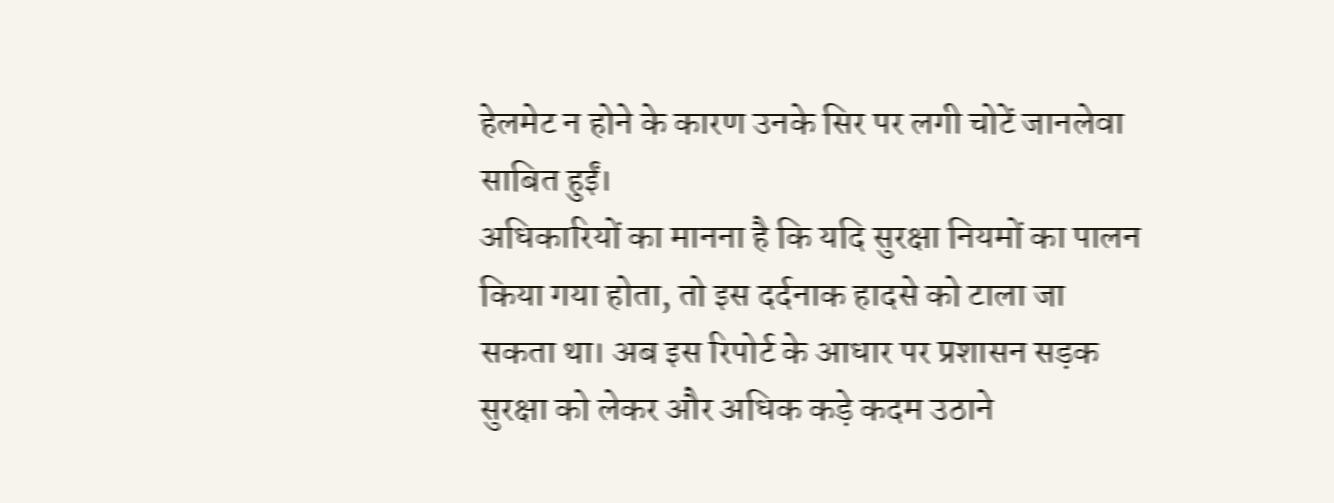हेलमेट न होने के कारण उनके सिर पर लगी चोटें जानलेवा साबित हुईं।
अधिकारियों का मानना है कि यदि सुरक्षा नियमों का पालन किया गया होता, तो इस दर्दनाक हादसे को टाला जा सकता था। अब इस रिपोर्ट के आधार पर प्रशासन सड़क सुरक्षा को लेकर और अधिक कड़े कदम उठाने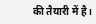की तैयारी में है।